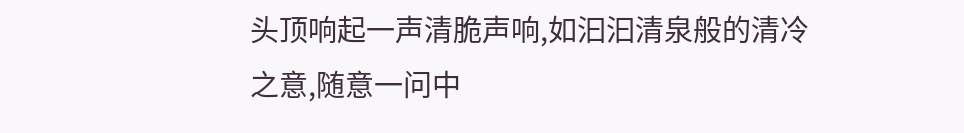头顶响起一声清脆声响,如汩汩清泉般的清冷之意,随意一问中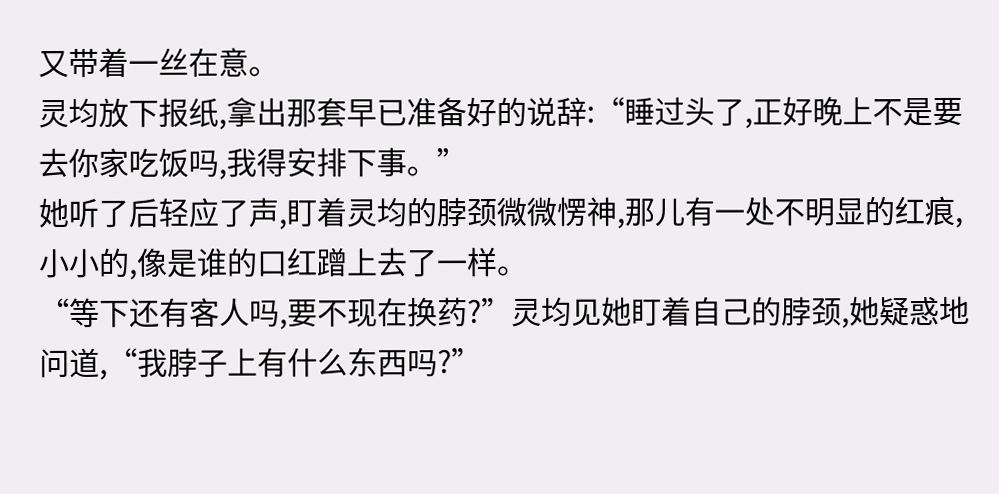又带着一丝在意。
灵均放下报纸,拿出那套早已准备好的说辞:“睡过头了,正好晚上不是要去你家吃饭吗,我得安排下事。”
她听了后轻应了声,盯着灵均的脖颈微微愣神,那儿有一处不明显的红痕,小小的,像是谁的口红蹭上去了一样。
“等下还有客人吗,要不现在换药?”灵均见她盯着自己的脖颈,她疑惑地问道,“我脖子上有什么东西吗?”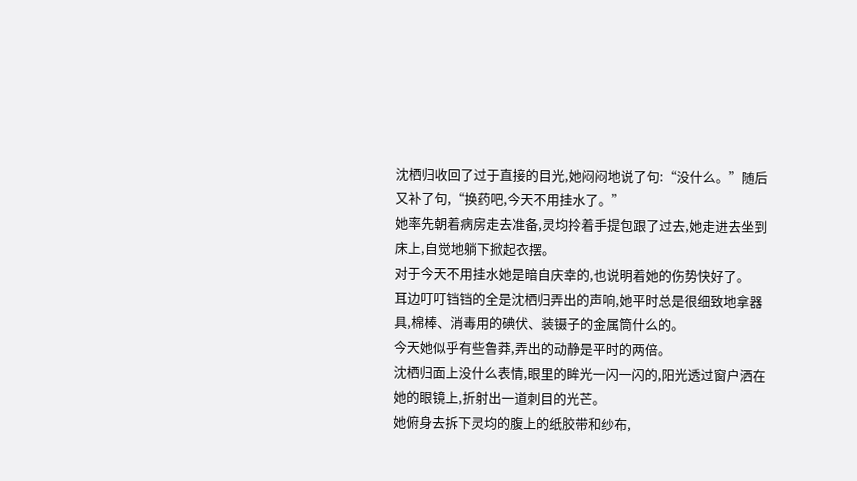沈栖归收回了过于直接的目光,她闷闷地说了句:“没什么。”随后又补了句,“换药吧,今天不用挂水了。”
她率先朝着病房走去准备,灵均拎着手提包跟了过去,她走进去坐到床上,自觉地躺下掀起衣摆。
对于今天不用挂水她是暗自庆幸的,也说明着她的伤势快好了。
耳边叮叮铛铛的全是沈栖归弄出的声响,她平时总是很细致地拿器具,棉棒、消毒用的碘伏、装镊子的金属筒什么的。
今天她似乎有些鲁莽,弄出的动静是平时的两倍。
沈栖归面上没什么表情,眼里的眸光一闪一闪的,阳光透过窗户洒在她的眼镜上,折射出一道刺目的光芒。
她俯身去拆下灵均的腹上的纸胶带和纱布,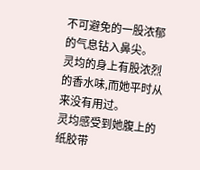不可避免的一股浓郁的气息钻入鼻尖。
灵均的身上有股浓烈的香水味,而她平时从来没有用过。
灵均感受到她腹上的纸胶带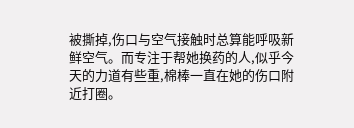被撕掉,伤口与空气接触时总算能呼吸新鲜空气。而专注于帮她换药的人,似乎今天的力道有些重,棉棒一直在她的伤口附近打圈。